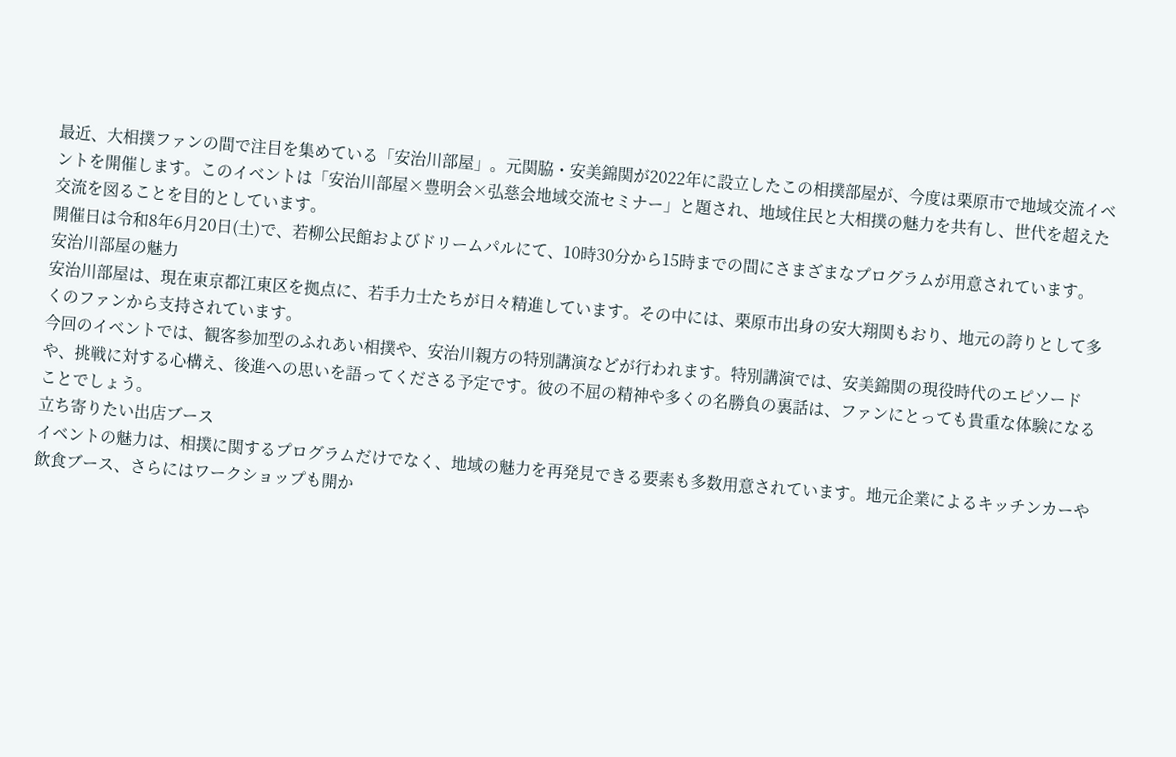最近、大相撲ファンの間で注目を集めている「安治川部屋」。元関脇・安美錦関が2022年に設立したこの相撲部屋が、今度は栗原市で地域交流イベントを開催します。このイベントは「安治川部屋×豊明会×弘慈会地域交流セミナー」と題され、地域住民と大相撲の魅力を共有し、世代を超えた交流を図ることを目的としています。
開催日は令和8年6月20日(土)で、若柳公民館およびドリームパルにて、10時30分から15時までの間にさまざまなプログラムが用意されています。
安治川部屋の魅力
安治川部屋は、現在東京都江東区を拠点に、若手力士たちが日々精進しています。その中には、栗原市出身の安大翔関もおり、地元の誇りとして多くのファンから支持されています。
今回のイベントでは、観客参加型のふれあい相撲や、安治川親方の特別講演などが行われます。特別講演では、安美錦関の現役時代のエピソードや、挑戦に対する心構え、後進への思いを語ってくださる予定です。彼の不屈の精神や多くの名勝負の裏話は、ファンにとっても貴重な体験になることでしょう。
立ち寄りたい出店ブース
イベントの魅力は、相撲に関するプログラムだけでなく、地域の魅力を再発見できる要素も多数用意されています。地元企業によるキッチンカーや飲食ブース、さらにはワークショップも開か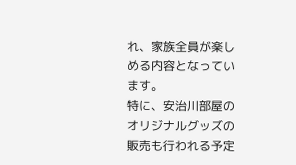れ、家族全員が楽しめる内容となっています。
特に、安治川部屋のオリジナルグッズの販売も行われる予定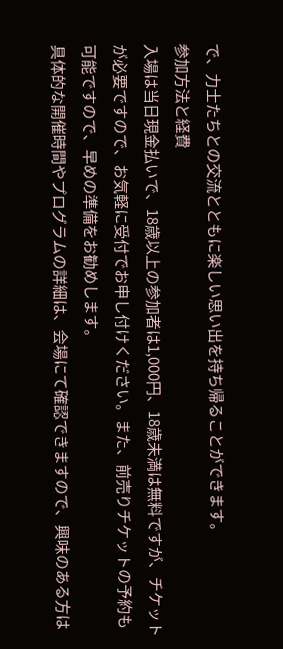で、力士たちとの交流とともに楽しい思い出を持ち帰ることができます。
参加方法と経費
入場は当日現金払いで、18歳以上の参加者は1,000円、18歳未満は無料ですが、チケットが必要ですので、お気軽に受付でお申し付けください。また、前売りチケットの予約も可能ですので、早めの準備をお勧めします。
具体的な開催時間やプログラムの詳細は、会場にて確認できますので、興味のある方は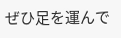ぜひ足を運んで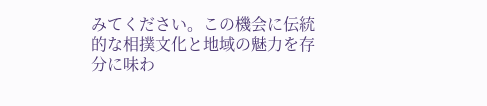みてください。この機会に伝統的な相撲文化と地域の魅力を存分に味わ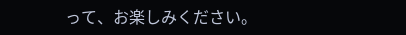って、お楽しみください。